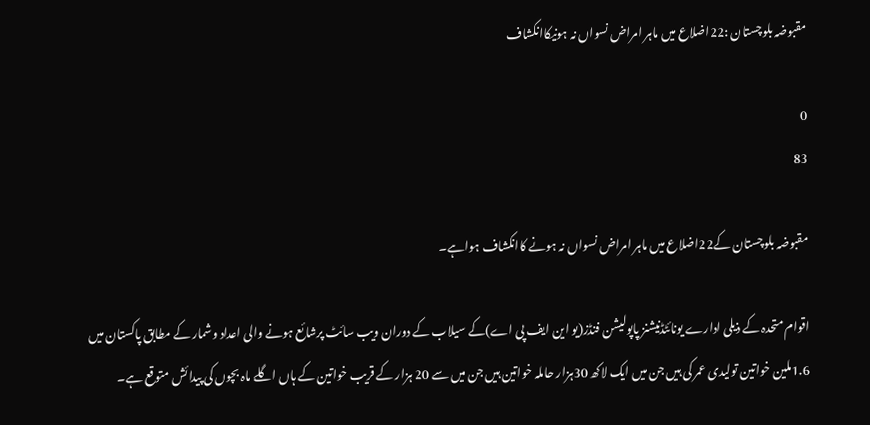مقبوضہ بلوچستان :22اضلاع میں ماہر امراض نسواں نہ ہونیکاانکشاف

0
83

مقبوضہ بلوچستان کے22اضلاع میں ماہر امراض نسواں نہ ہونے کاانکشاف ہواہے۔

اقوام متحدہ کے ذیلی ادارے یونائٹڈنیشنز پاپولیشن فنڈز(یو این ایف پی اے)کے سیلاب کے دوران ویب سائٹ پرشائع ہونے والی اعداد وشمار کے مطابق پاکستان میں 1.6ملین خواتین تولیدی عمر کی ہیں جن میں ایک لاکھ 30ہزار حاملہ خواتین ہیں جن میں سے 20 ہزار کے قریب خواتین کے ہاں اگلے ماہ بچوں کی پیدائش متوقع ہے۔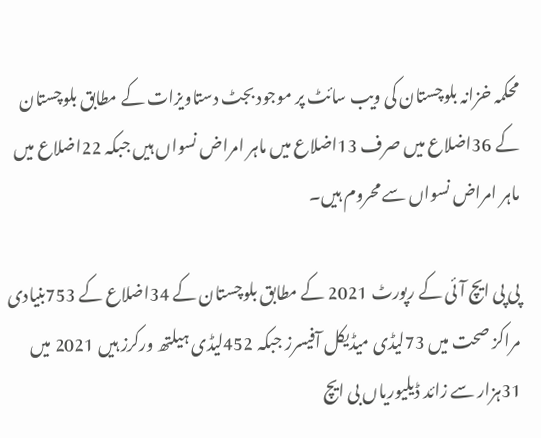محکمہ خزانہ بلوچستان کی ویب سائٹ پر موجود بجٹ دستاویزات کے مطابق بلوچستان کے 36اضلاع میں صرف 13اضلاع میں ماہر امراض نسواں ہیں جبکہ 22اضلاع میں ماہر امراض نسواں سے محروم ہیں۔

پی پی ایچ آئی کے رپورٹ 2021 کے مطابق بلوچستان کے 34اضلاع کے 753بنیادی مراکز صحت میں 73لیڈی میڈیکل آفیسرز جبکہ 452لیڈی ہیلتھ ورکرز ہیں 2021 میں 31ہزار سے زائد ڈیلیوریاں بی ایچ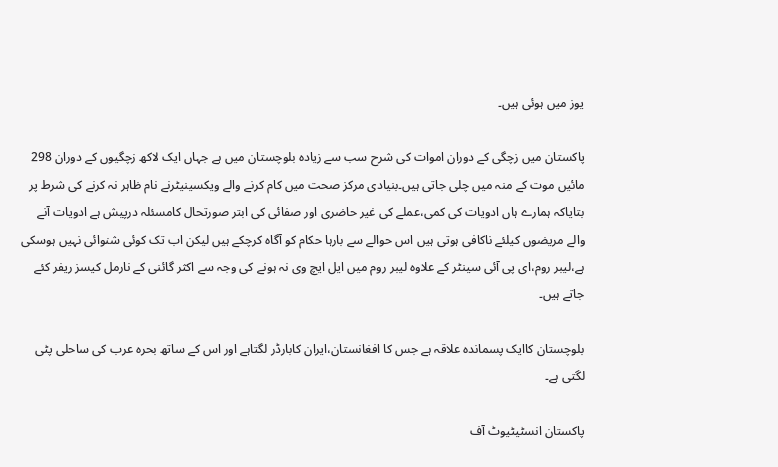یوز میں ہوئی ہیں۔

پاکستان میں زچگی کے دوران اموات کی شرح سب سے زیادہ بلوچستان میں ہے جہاں ایک لاکھ زچگیوں کے دوران 298 مائیں موت کے منہ میں چلی جاتی ہیں۔بنیادی مرکز صحت میں کام کرنے والے ویکسینیٹرنے نام ظاہر نہ کرنے کی شرط پر بتایاکہ ہمارے ہاں ادویات کی کمی،عملے کی غیر حاضری اور صفائی کی ابتر صورتحال کامسئلہ درپیش ہے ادویات آنے والے مریضوں کیلئے ناکافی ہوتی ہیں اس حوالے سے بارہا حکام کو آگاہ کرچکے ہیں لیکن اب تک کوئی شنوائی نہیں ہوسکی ہے،لیبر روم،ای پی آئی سینٹر کے علاوہ لیبر روم میں ایل ایچ وی نہ ہونے کی وجہ سے اکثر گائنی کے نارمل کیسز ریفر کئے جاتے ہیں۔

بلوچستان کاایک پسماندہ علاقہ ہے جس کا افغانستان،ایران کابارڈر لگتاہے اور اس کے ساتھ بحرہ عرب کی ساحلی پٹی لگتی ہے۔

پاکستان انسٹیٹیوٹ آف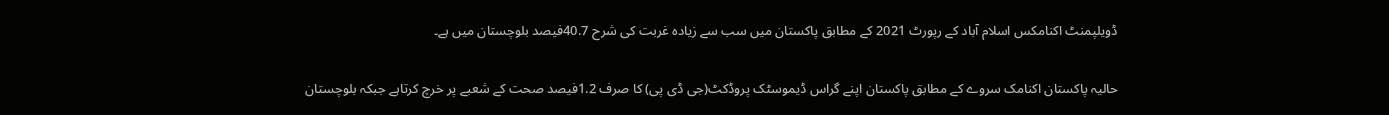ڈویلپمنٹ اکنامکس اسلام آباد کے رپورٹ 2021 کے مطابق پاکستان میں سب سے زیادہ غربت کی شرح 40.7فیصد بلوچستان میں ہے۔

حالیہ پاکستان اکنامک سروے کے مطابق پاکستان اپنے گراس ڈیموسٹک پروڈکٹ(جی ڈی پی) کا صرف 1.2فیصد صحت کے شعبے پر خرچ کرتاہے جبکہ بلوچستان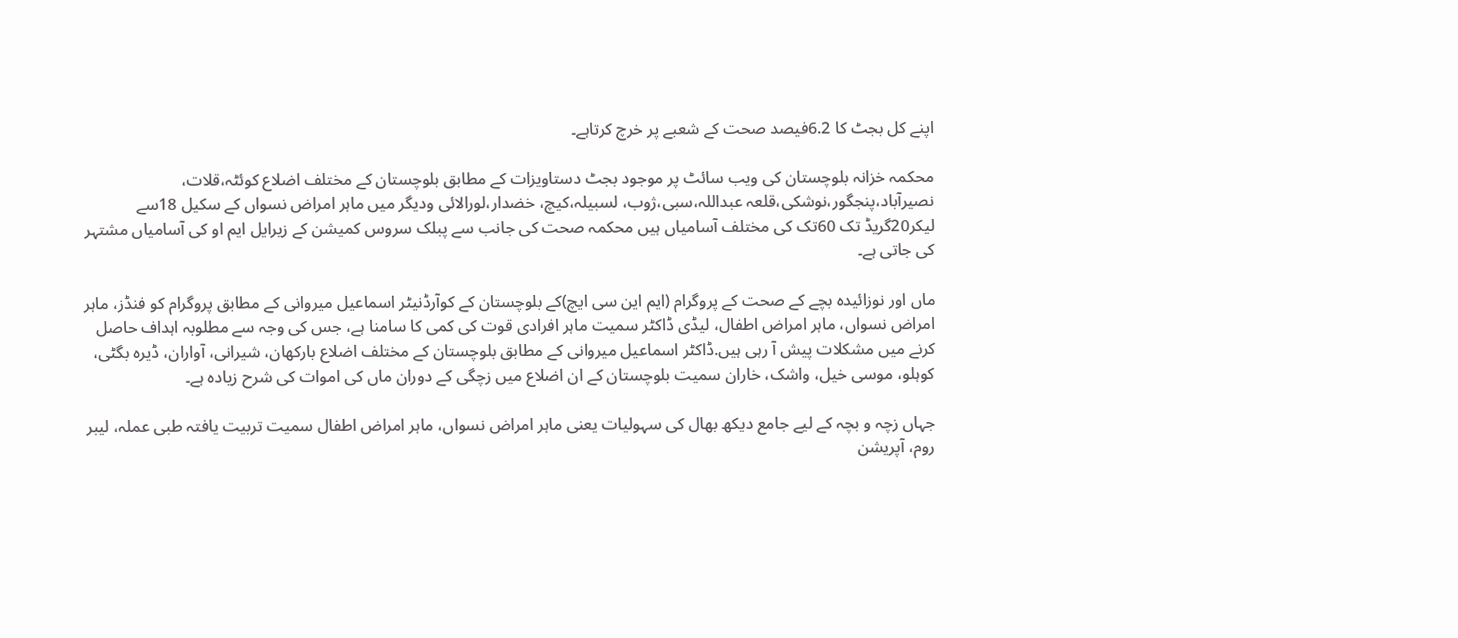اپنے کل بجٹ کا 6.2فیصد صحت کے شعبے پر خرچ کرتاہے۔

محکمہ خزانہ بلوچستان کی ویب سائٹ پر موجود بجٹ دستاویزات کے مطابق بلوچستان کے مختلف اضلاع کوئٹہ،قلات، نصیرآباد،پنجگور،نوشکی،قلعہ عبداللہ،سبی،ژوب، لسبیلہ،کیچ، خضدار،لورالائی ودیگر میں ماہر امراض نسواں کے سکیل 18سے لیکر20گریڈ تک 60تک کی مختلف آسامیاں ہیں محکمہ صحت کی جانب سے پبلک سروس کمیشن کے زیرایل ایم او کی آسامیاں مشتہر کی جاتی ہے۔

ماں اور نوزائیدہ بچے کے صحت کے پروگرام (ایم این سی ایچ)کے بلوچستان کے کوآرڈنیٹر اسماعیل میروانی کے مطابق پروگرام کو فنڈز، ماہر امراض نسواں، ماہر امراض اطفال، لیڈی ڈاکٹر سمیت ماہر افرادی قوت کی کمی کا سامنا ہے، جس کی وجہ سے مطلوبہ اہداف حاصل کرنے میں مشکلات پیش آ رہی ہیں.ڈاکٹر اسماعیل میروانی کے مطابق بلوچستان کے مختلف اضلاع بارکھان، شیرانی، آواران، ڈیرہ بگٹی، کوہلو، موسی خیل، واشک، خاران سمیت بلوچستان کے ان اضلاع میں زچگی کے دوران ماں کی اموات کی شرح زیادہ ہے۔

جہاں زچہ و بچہ کے لیے جامع دیکھ بھال کی سہولیات یعنی ماہر امراض نسواں، ماہر امراض اطفال سمیت تربیت یافتہ طبی عملہ، لیبر روم، آپریشن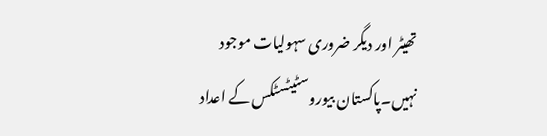تھیٹر اور دیگر ضروری سہولیات موجود نہیں۔پاکستان بیوروسٹیٹسٹکس کے اعداد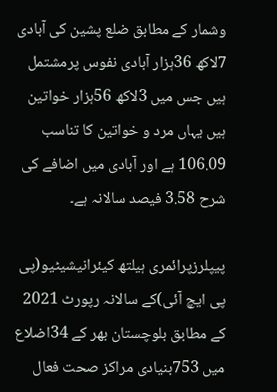وشمار کے مطابق ضلع پشین کی آبادی 7لاکھ 36ہزار آبادی نفوس پرمشتمل ہیں جس میں 3لاکھ 56ہزار خواتین ہیں یہاں مرد و خواتین کا تناسب 106.09 ہے اور آبادی میں اضافے کی شرح 3.58 فیصد سالانہ ہے۔

پیپلرزپرائمری ہیلتھ کیئرانیشیٹیو(پی پی ایچ آئی)کے سالانہ رپورٹ 2021 کے مطابق بلوچستان بھر کے 34اضلاع میں 753بنیادی مراکز صحت فعال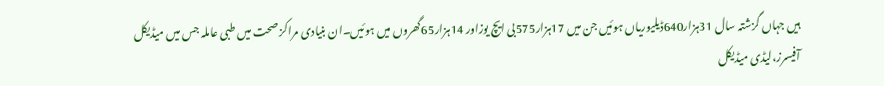ہیں جہاں گزشتہ سال 31ہزار640ڈیلیوریاں ہوئیں جن میں 17ہزار575بی ایچ یوزاور 14ہزار65گھروں میں ہوئیں۔ان بنیادی مراکز صحت میں طبی عاملہ جس میں میڈیکل آفیسرز،لیڈی میڈیکل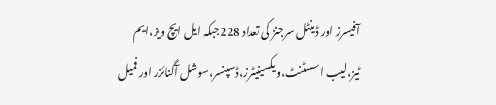آفیسرز اور ڈینٹل سرجنز کی تعداد 228جبکہ ایل ایچ ویز،ایم ٹیز،لیب اسسٹنٹ،ویکسینیٹرز،ڈسپنسر،سوشل آگنائزر اور فمیل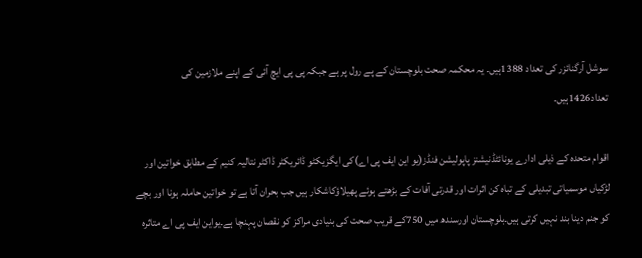سوشل آرگنائزر کی تعداد 1388ہیں۔ یہ محکمہ صحت بلوچستان کے پے رول پر ہے جبکہ پی پی ایچ آئی کے اپنے ملازمین کی تعداد1426ہیں۔

اقوام متحدہ کے ذیلی ادارے یونائٹڈنیشنز پاپولیشن فنڈز(یو این ایف پی اے)کی ایگزیکٹو ڈائریکٹر ڈاکٹر نتالیہ کنیم کے مطابق خواتین اور لڑکیاں موسمیاتی تبدیلی کے تباہ کن اثرات اور قدرتی آفات کے بڑھتے ہوئے پھیلاؤکاشکار ہیں جب بحران آتا ہے تو خواتین حاملہ ہونا اور بچے کو جنم دینا بند نہیں کرتی ہیں۔بلوچستان اورسندھ میں 750کے قریب صحت کی بنیادی مراکز کو نقصان پہنچا ہے۔یواین ایف پی اے متاثرہ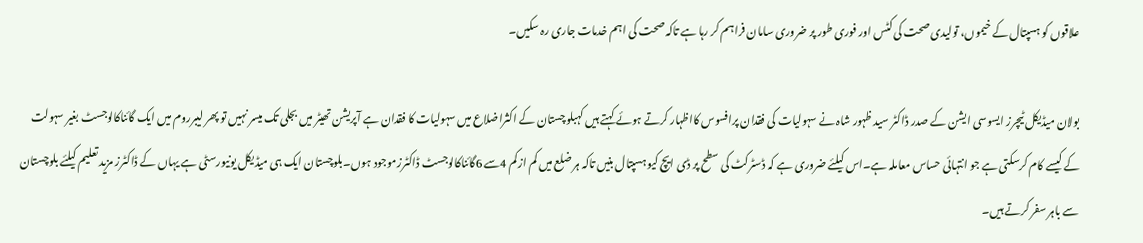علاقوں کو ہسپتال کے خیموں، تولیدی صحت کی کٹس اور فوری طور پر ضروری سامان فراہم کر رہا ہے تاکہ صحت کی اہم خدمات جاری رہ سکیں۔

بولان میڈیکل ٹیچرز ایسوسی ایشن کے صدر ڈاکٹر سید ظہور شاہ نے سہولیات کی فقدان پرافسوس کااظہار کرتے ہوئے کہتے ہیں کہبلوچستان کے اکثراضلاع میں سہولیات کا فقدان ہے آپریشن تھیٹر میں بجلی تک میسر نہیں تو پھر لیبرروم میں ایک گائناکالوجسٹ بغیر سہولت کے کیسے کام کرسکتی ہے جو انتہائی حساس معاملہ ہے۔اس کیلئے ضروری ہے کہ ڈسٹرکٹ کی سطح پر ڈی ایچ کیو ہسپتال بنیں تاکہ ہر ضلع میں کم از کم 4سے 6گائناکالوجسٹ ڈاکٹرزموجود ہوں۔بلوچستان ایک ہی میڈیکل یونیورسٹی ہے یہاں کے ڈاکٹرز مزید تعلیم کیلئے بلوچستان سے باہر سفر کرتے ہیں۔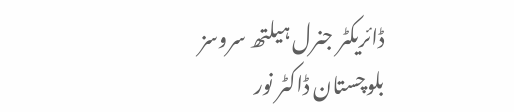ڈائریکٹر جنرل ہیلتھ سروسز بلوچستان ڈاکٹر نور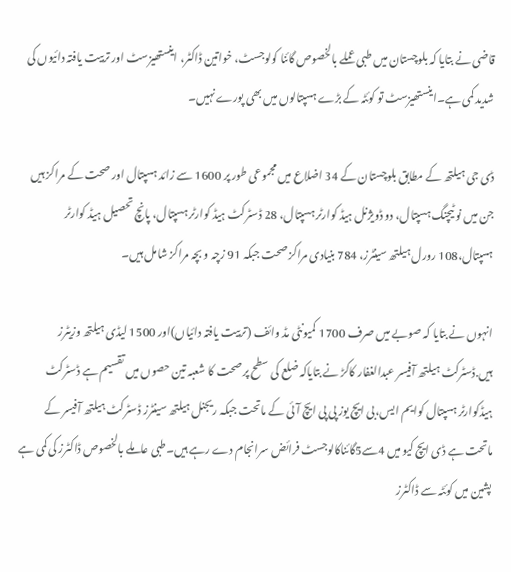قاضی نے بتایا کہ بلوچستان میں طبی عملے بالخصوص گائنا کولوجسٹ، خواتین ڈاکٹر، اینستھیزسٹ اور تربیت یافتہ دائیوں کی شدید کمی ہے۔اینستھیزسٹ تو کوئٹہ کے بڑے ہسپتالوں میں بھی پورے نہیں۔

ڈی جی ہیلتھ کے مطابق بلوچستان کے 34 اضلاع میں مجموعی طور پر 1600 سے زائد ہسپتال اور صحت کے مراکز ہیں جن میں نو ٹیچنگ ہسپتال، دو ڈویژنل ہیڈ کوارٹر ہسپتال، 28 ڈسٹرکٹ ہیڈ کوارٹر ہسپتال، پانچ تحصیل ہیڈ کوارٹر ہسپتال،108 رورل ہیلتھ سینٹرز، 784 بنیادی مراکز صحت جبکہ 91 زچہ و بچہ مراکز شامل ہیں۔

انہوں نے بتایا کہ صوبے میں صرف 1700 کمیونٹی مڈ وائف (تربیت یافتہ دائیاں)اور 1500 لیڈی ہیلتھ وزیٹرز ہیں.ڈسٹرکٹ ہیلتھ آفیسر عبدالغفار کاکڑ نے بتایاکہ ضلع کی سطح پر صحت کا شعبہ تین حصوں میں تقسیم ہے ڈسٹرکٹ ہیڈکوارٹر ہسپتال کوایم ایس،بی ایچ یوز پی پی ایچ آئی کے ماتحت جبکہ ریجنل ہیلتھ سینٹرز ڈسٹرکٹ ہیلتھ آفیسر کے ماتحت ہے ڈی ایچ کیو میں 4سے5گائناکالوجسٹ فرائض سرانجام دے رہے ہیں۔طبی عاملے بالخصوص ڈاکٹرز کی کمی ہے پشین میں کوئٹہ سے ڈاکٹرز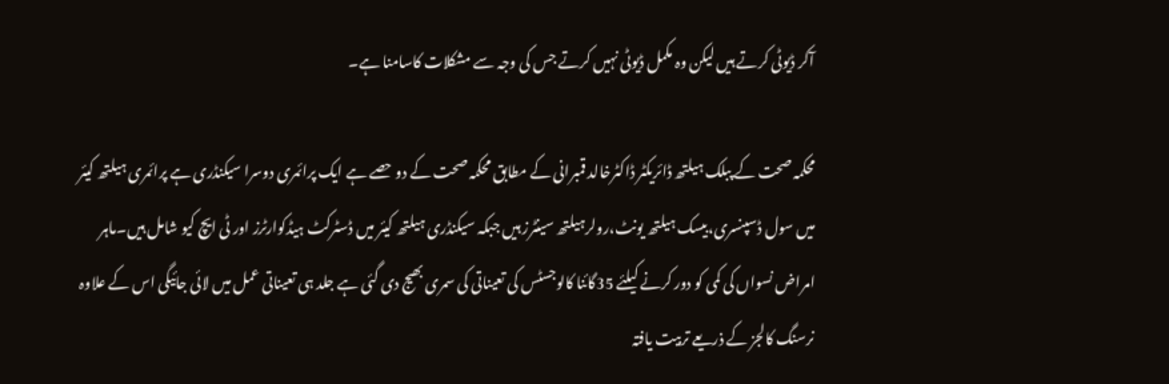آکر ڈیوٹی کرتے ہیں لیکن وہ مکمل ڈیوٹی نہیں کرتے جس کی وجہ سے مشکلات کاسامنا ہے۔

محکمہ صحت کے پبلک ہیلتھ ڈائریکٹر ڈاکٹرخالد قمبرانی کے مطابق محکمہ صحت کے دو حصے ہے ایک پرائمری دوسرا سیکنڈری ہے پرائمری ہیلتھ کیئر میں سول ڈسپنسری،بیسک ہیلتھ یونٹ،رولرہیلتھ سینٹرز ہیں جبکہ سیکنڈری ہیلتھ کیئر میں ڈسٹرکٹ ہیڈکوارٹرز اور ٹی ایچ کیو شامل ہیں۔ماہر امراض نسواں کی کمی کو دور کرنے کیلئے 35گائنا کالوجسٹس کی تعیناتی کی سمری بھیج دی گئی ہے جلد ہی تعیناتی عمل میں لائی جائیگی اس کے علاوہ نرسنگ کالجز کے ذریعے تربیت یافتہ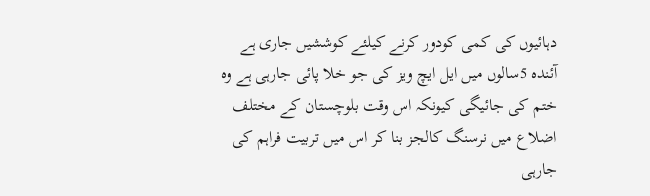دہائیوں کی کمی کودور کرنے کیلئے کوششیں جاری ہے آئندہ 5سالوں میں ایل ایچ ویز کی جو خلا پائی جارہی ہے وہ ختم کی جائیگی کیونکہ اس وقت بلوچستان کے مختلف اضلاع میں نرسنگ کالجز بنا کر اس میں تربیت فراہم کی جارہی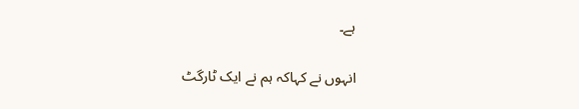ہے۔

انہوں نے کہاکہ ہم نے ایک ٹارگٹ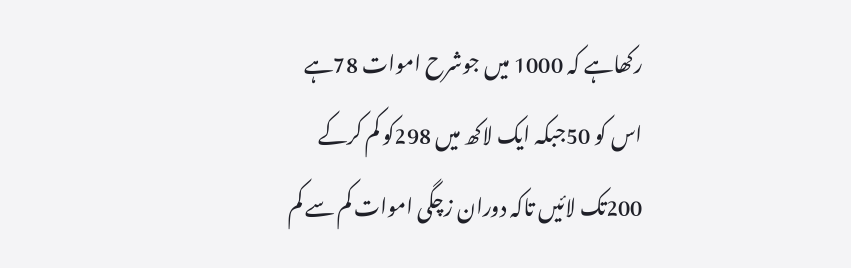رکھاہے کہ 1000 میں جوشرح اموات 78ہے اس کو 50جبکہ ایک لاکھ میں 298کو کم کرکے 200تک لائیں تاکہ دوران زچگی اموات کم سے کم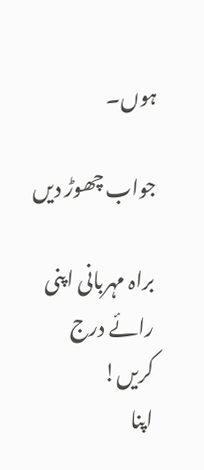ہوں۔

جواب چھوڑ دیں

براہ مہربانی اپنی رائے درج کریں!
اپنا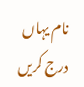نام یہاں درج کریں